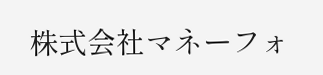株式会社マネーフォ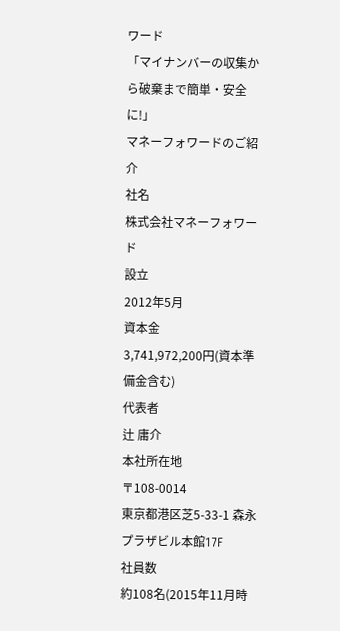ワード
「マイナンバーの収集から破棄まで簡単・安全に!」
マネーフォワードのご紹介
社名
株式会社マネーフォワード
設立
2012年5月
資本金
3,741,972,200円(資本準備金含む)
代表者
辻 庸介
本社所在地
〒108-0014
東京都港区芝5-33-1 森永プラザビル本館17F
社員数
約108名(2015年11月時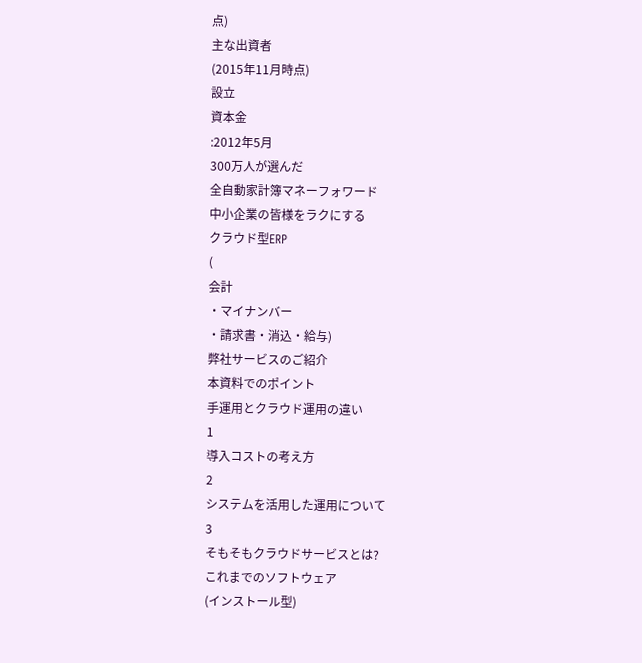点)
主な出資者
(2015年11月時点)
設立
資本金
:2012年5月
300万人が選んだ
全自動家計簿マネーフォワード
中小企業の皆様をラクにする
クラウド型ERP
(
会計
・マイナンバー
・請求書・消込・給与)
弊社サービスのご紹介
本資料でのポイント
手運用とクラウド運用の違い
1
導入コストの考え方
2
システムを活用した運用について
3
そもそもクラウドサービスとは?
これまでのソフトウェア
(インストール型)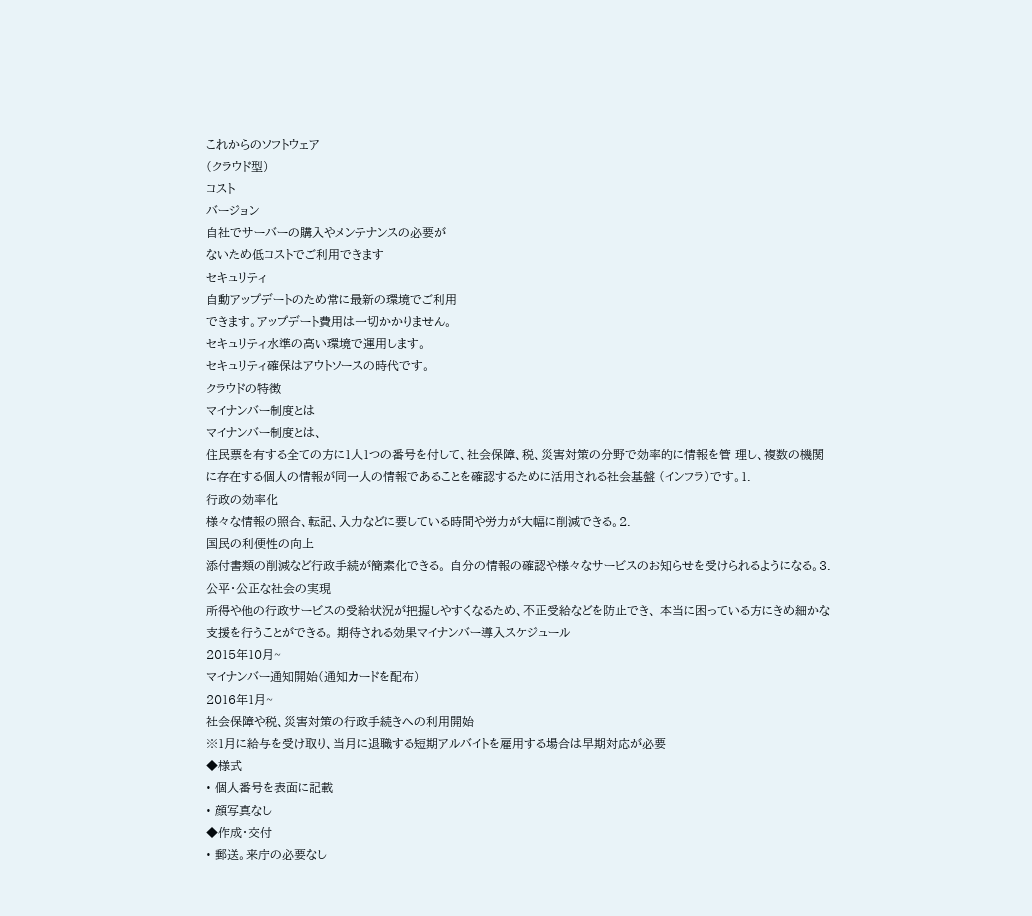これからのソフトウェア
(クラウド型)
コスト
バージョン
自社でサーバーの購入やメンテナンスの必要が
ないため低コストでご利用できます
セキュリティ
自動アップデートのため常に最新の環境でご利用
できます。アップデート費用は一切かかりません。
セキュリティ水準の高い環境で運用します。
セキュリティ確保はアウトソースの時代です。
クラウドの特徴
マイナンバー制度とは
マイナンバー制度とは、
住民票を有する全ての方に1人1つの番号を付して、社会保障、税、災害対策の分野で効率的に情報を管 理し、複数の機関に存在する個人の情報が同一人の情報であることを確認するために活用される社会基盤 (インフラ)です。1.
行政の効率化
様々な情報の照合、転記、入力などに要している時間や労力が大幅に削減できる。2.
国民の利便性の向上
添付書類の削減など行政手続が簡素化できる。 自分の情報の確認や様々なサービスのお知らせを受けられるようになる。3.
公平・公正な社会の実現
所得や他の行政サービスの受給状況が把握しやすくなるため、不正受給などを防止でき、 本当に困っている方にきめ細かな支援を行うことができる。 期待される効果マイナンバー導入スケジュール
2015年10月~
マイナンバー通知開始(通知カードを配布)
2016年1月~
社会保障や税、災害対策の行政手続きへの利用開始
※1月に給与を受け取り、当月に退職する短期アルバイトを雇用する場合は早期対応が必要
◆様式
• 個人番号を表面に記載
• 顔写真なし
◆作成・交付
• 郵送。来庁の必要なし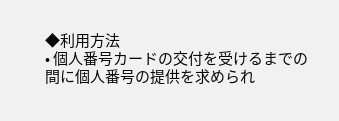◆利用方法
• 個人番号カードの交付を受けるまでの
間に個人番号の提供を求められ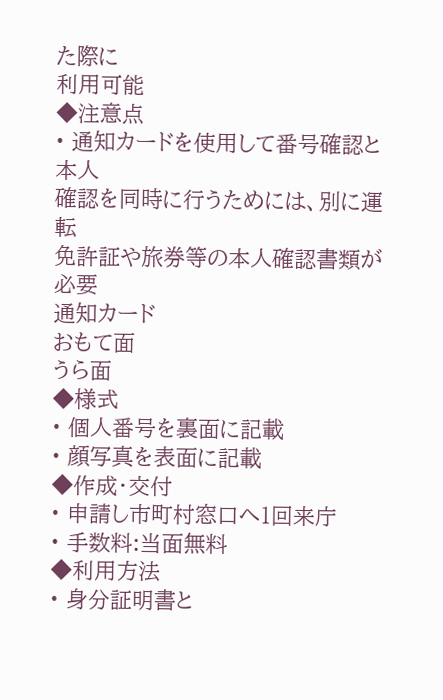た際に
利用可能
◆注意点
• 通知カードを使用して番号確認と本人
確認を同時に行うためには、別に運転
免許証や旅券等の本人確認書類が必要
通知カード
おもて面
うら面
◆様式
• 個人番号を裏面に記載
• 顔写真を表面に記載
◆作成・交付
• 申請し市町村窓口へ1回来庁
• 手数料:当面無料
◆利用方法
• 身分証明書と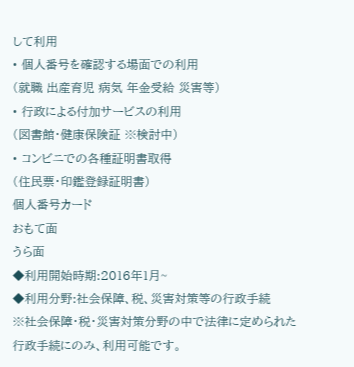して利用
• 個人番号を確認する場面での利用
(就職 出産育児 病気 年金受給 災害等)
• 行政による付加サービスの利用
(図書館・健康保険証 ※検討中)
• コンビニでの各種証明書取得
(住民票・印鑑登録証明書)
個人番号カード
おもて面
うら面
◆利用開始時期:2016年1月~
◆利用分野:社会保障、税、災害対策等の行政手続
※社会保障・税・災害対策分野の中で法律に定められた
行政手続にのみ、利用可能です。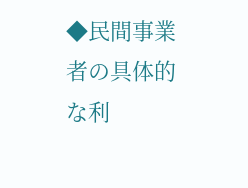◆民間事業者の具体的な利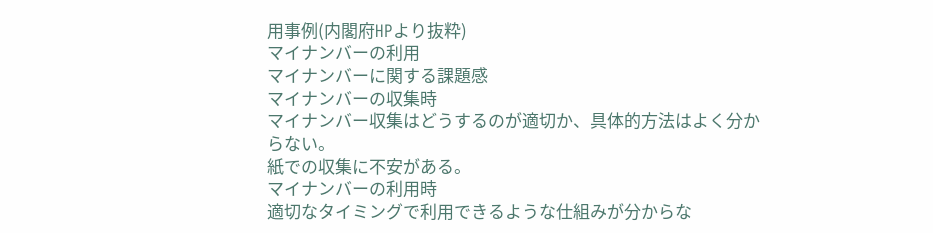用事例(内閣府HPより抜粋)
マイナンバーの利用
マイナンバーに関する課題感
マイナンバーの収集時
マイナンバー収集はどうするのが適切か、具体的方法はよく分か
らない。
紙での収集に不安がある。
マイナンバーの利用時
適切なタイミングで利用できるような仕組みが分からな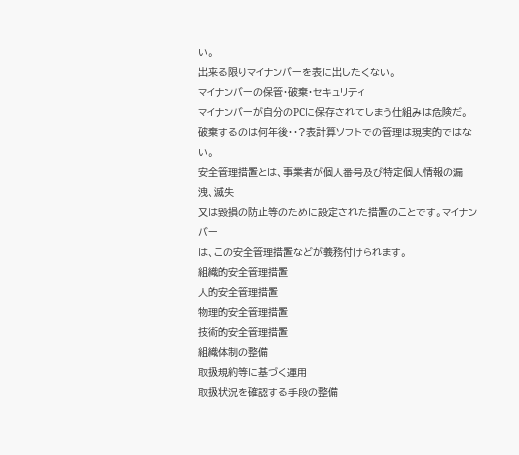い。
出来る限りマイナンバーを表に出したくない。
マイナンバーの保管・破棄・セキュリティ
マイナンバーが自分のPCに保存されてしまう仕組みは危険だ。
破棄するのは何年後・・?表計算ソフトでの管理は現実的ではな
い。
安全管理措置とは、事業者が個人番号及び特定個人情報の漏洩、滅失
又は毀損の防止等のために設定された措置のことです。マイナンバー
は、この安全管理措置などが義務付けられます。
組織的安全管理措置
人的安全管理措置
物理的安全管理措置
技術的安全管理措置
組織体制の整備
取扱規約等に基づく運用
取扱状況を確認する手段の整備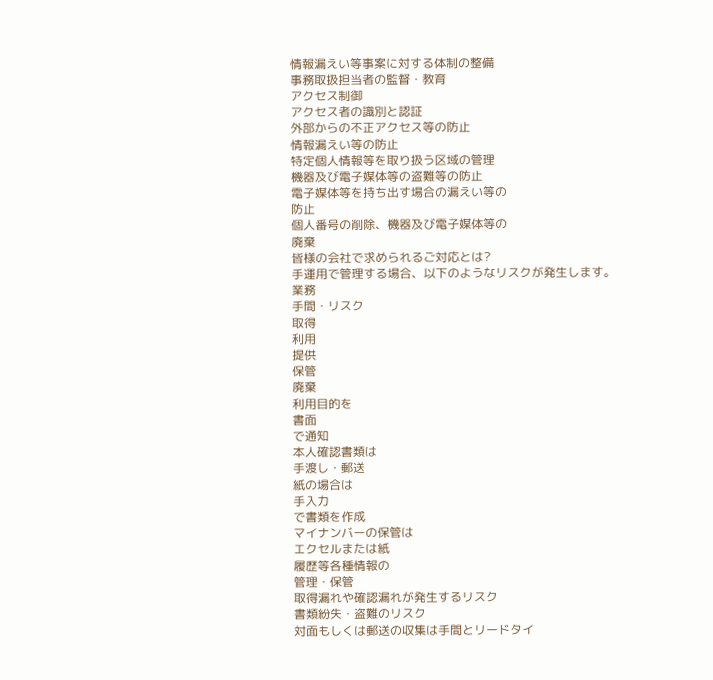情報漏えい等事案に対する体制の整備
事務取扱担当者の監督・教育
アクセス制御
アクセス者の識別と認証
外部からの不正アクセス等の防止
情報漏えい等の防止
特定個人情報等を取り扱う区域の管理
機器及び電子媒体等の盗難等の防止
電子媒体等を持ち出す場合の漏えい等の
防止
個人番号の削除、機器及び電子媒体等の
廃棄
皆様の会社で求められるご対応とは?
手運用で管理する場合、以下のようなリスクが発生します。
業務
手間・リスク
取得
利用
提供
保管
廃棄
利用目的を
書面
で通知
本人確認書類は
手渡し・郵送
紙の場合は
手入力
で書類を作成
マイナンバーの保管は
エクセルまたは紙
履歴等各種情報の
管理・保管
取得漏れや確認漏れが発生するリスク
書類紛失・盗難のリスク
対面もしくは郵送の収集は手間とリードタイ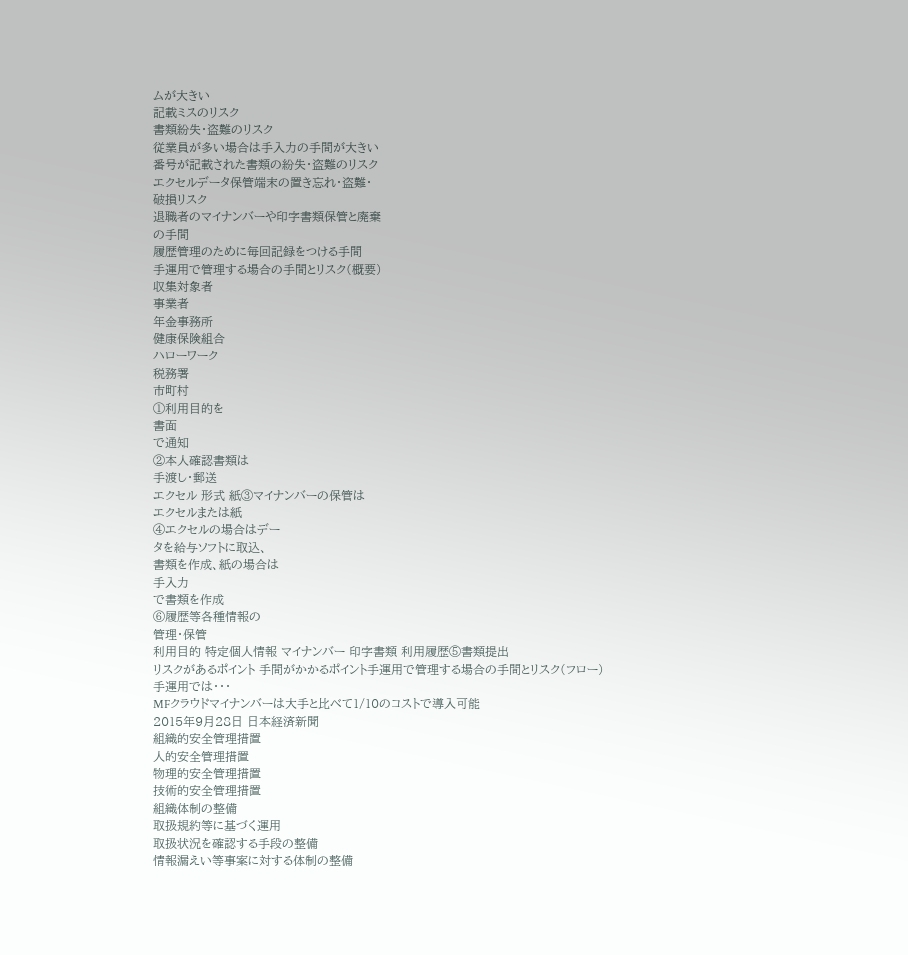ムが大きい
記載ミスのリスク
書類紛失・盗難のリスク
従業員が多い場合は手入力の手間が大きい
番号が記載された書類の紛失・盗難のリスク
エクセルデータ保管端末の置き忘れ・盗難・
破損リスク
退職者のマイナンバーや印字書類保管と廃棄
の手間
履歴管理のために毎回記録をつける手間
手運用で管理する場合の手間とリスク(概要)
収集対象者
事業者
年金事務所
健康保険組合
ハローワーク
税務署
市町村
①利用目的を
書面
で通知
②本人確認書類は
手渡し・郵送
エクセル 形式 紙③マイナンバーの保管は
エクセルまたは紙
④エクセルの場合はデー
タを給与ソフトに取込、
書類を作成、紙の場合は
手入力
で書類を作成
⑥履歴等各種情報の
管理・保管
利用目的 特定個人情報 マイナンバー 印字書類 利用履歴⑤書類提出
リスクがあるポイント 手間がかかるポイント手運用で管理する場合の手間とリスク(フロー)
手運用では・・・
MFクラウドマイナンバーは大手と比べて1/10のコストで導入可能
2015年9月28日 日本経済新聞
組織的安全管理措置
人的安全管理措置
物理的安全管理措置
技術的安全管理措置
組織体制の整備
取扱規約等に基づく運用
取扱状況を確認する手段の整備
情報漏えい等事案に対する体制の整備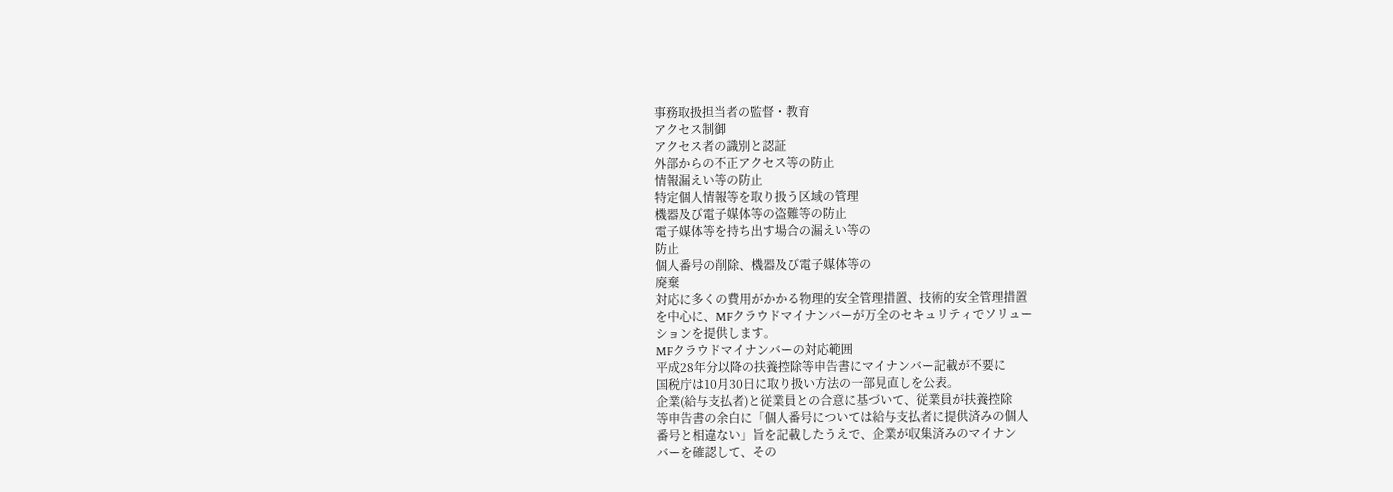事務取扱担当者の監督・教育
アクセス制御
アクセス者の識別と認証
外部からの不正アクセス等の防止
情報漏えい等の防止
特定個人情報等を取り扱う区域の管理
機器及び電子媒体等の盗難等の防止
電子媒体等を持ち出す場合の漏えい等の
防止
個人番号の削除、機器及び電子媒体等の
廃棄
対応に多くの費用がかかる物理的安全管理措置、技術的安全管理措置
を中心に、MFクラウドマイナンバーが万全のセキュリティでソリュー
ションを提供します。
MFクラウドマイナンバーの対応範囲
平成28年分以降の扶養控除等申告書にマイナンバー記載が不要に
国税庁は10月30日に取り扱い方法の一部見直しを公表。
企業(給与支払者)と従業員との合意に基づいて、従業員が扶養控除
等申告書の余白に「個人番号については給与支払者に提供済みの個人
番号と相違ない」旨を記載したうえで、企業が収集済みのマイナン
バーを確認して、その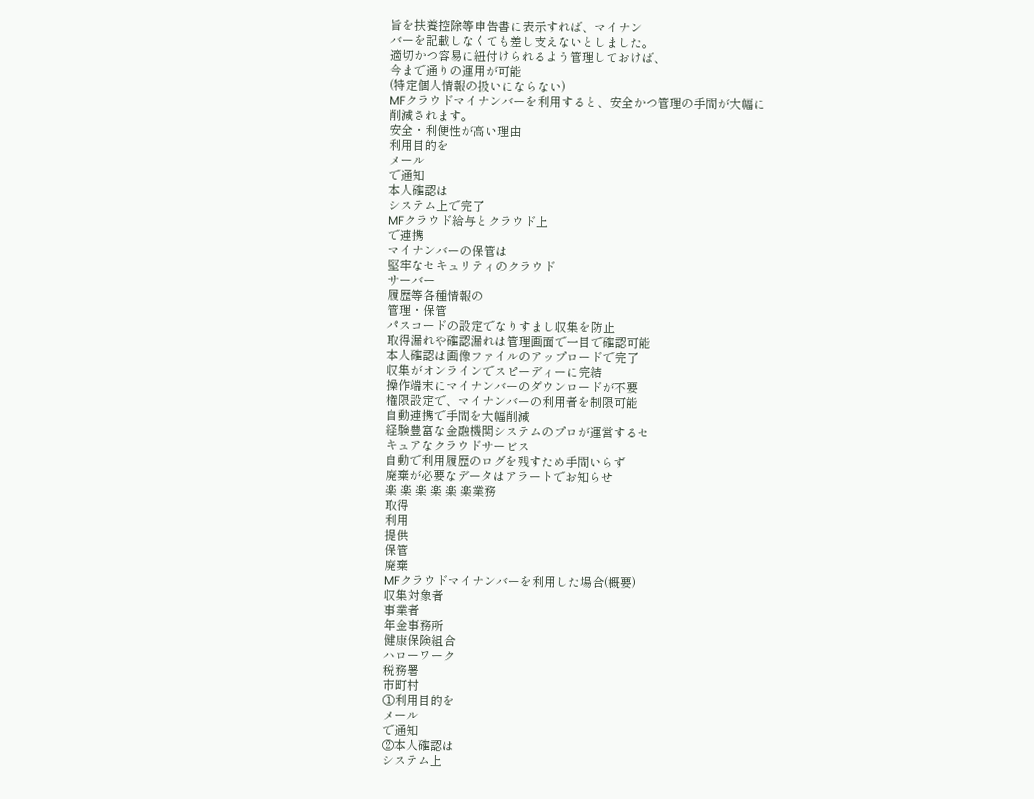旨を扶養控除等申告書に表示すれば、マイナン
バーを記載しなくても差し支えないとしました。
適切かつ容易に紐付けられるよう管理しておけば、
今まで通りの運用が可能
(特定個人情報の扱いにならない)
MFクラウドマイナンバーを利用すると、安全かつ管理の手間が大幅に
削減されます。
安全・利便性が高い理由
利用目的を
メール
で通知
本人確認は
システム上で完了
MFクラウド給与とクラウド上
で連携
マイナンバーの保管は
堅牢なセキュリティのクラウド
サーバー
履歴等各種情報の
管理・保管
パスコードの設定でなりすまし収集を防止
取得漏れや確認漏れは管理画面で一目で確認可能
本人確認は画像ファイルのアップロードで完了
収集がオンラインでスピーディーに完結
操作端末にマイナンバーのダウンロードが不要
権限設定で、マイナンバーの利用者を制限可能
自動連携で手間を大幅削減
経験豊富な金融機関システムのプロが運営するセ
キュアなクラウドサービス
自動で利用履歴のログを残すため手間いらず
廃棄が必要なデータはアラートでお知らせ
楽 楽 楽 楽 楽 楽業務
取得
利用
提供
保管
廃棄
MFクラウドマイナンバーを利用した場合(概要)
収集対象者
事業者
年金事務所
健康保険組合
ハローワーク
税務署
市町村
①利用目的を
メール
で通知
②本人確認は
システム上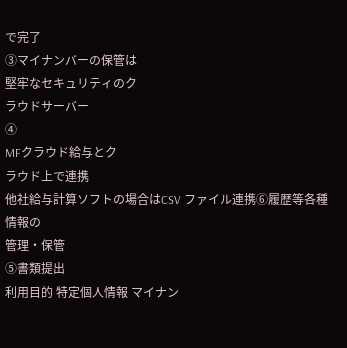で完了
③マイナンバーの保管は
堅牢なセキュリティのク
ラウドサーバー
④
MFクラウド給与とク
ラウド上で連携
他社給与計算ソフトの場合はCSV ファイル連携⑥履歴等各種情報の
管理・保管
⑤書類提出
利用目的 特定個人情報 マイナン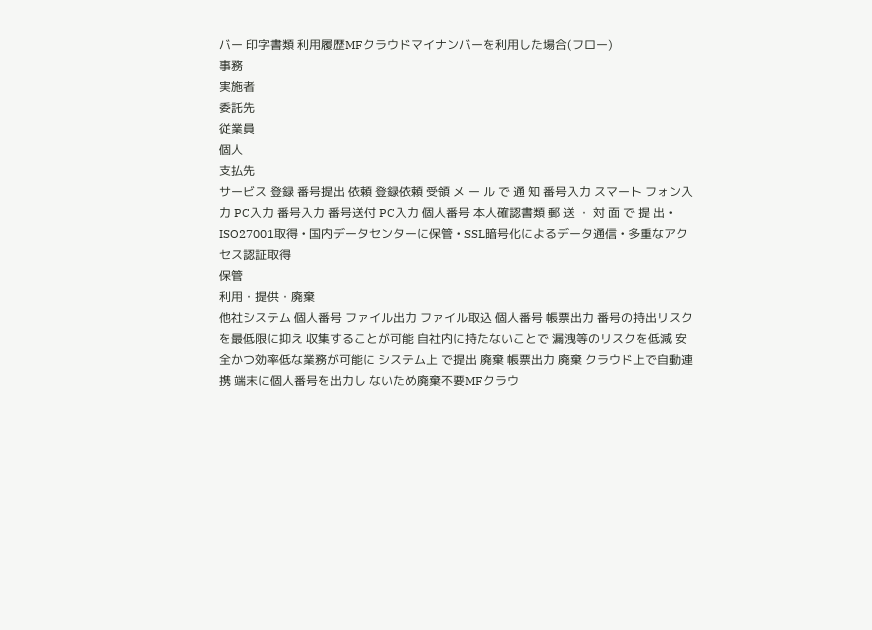バー 印字書類 利用履歴MFクラウドマイナンバーを利用した場合(フロー)
事務
実施者
委託先
従業員
個人
支払先
サービス 登録 番号提出 依頼 登録依頼 受領 メ ー ル で 通 知 番号入力 スマート フォン入力 PC入力 番号入力 番号送付 PC入力 個人番号 本人確認書類 郵 送 ・ 対 面 で 提 出 • ISO27001取得 • 国内データセンターに保管 • SSL暗号化によるデータ通信 • 多重なアクセス認証取得
保管
利用・提供・廃棄
他社システム 個人番号 ファイル出力 ファイル取込 個人番号 帳票出力 番号の持出リスクを最低限に抑え 収集することが可能 自社内に持たないことで 漏洩等のリスクを低減 安全かつ効率低な業務が可能に システム上 で提出 廃棄 帳票出力 廃棄 クラウド上で自動連携 端末に個人番号を出力し ないため廃棄不要MFクラウ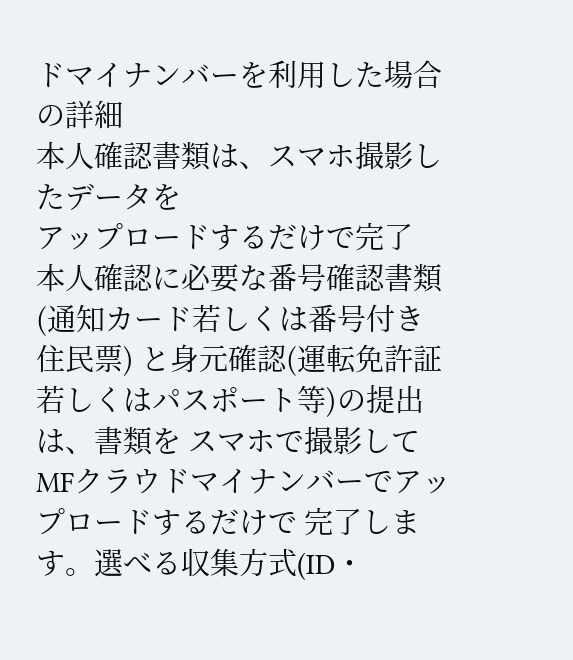ドマイナンバーを利用した場合の詳細
本人確認書類は、スマホ撮影したデータを
アップロードするだけで完了
本人確認に必要な番号確認書類(通知カード若しくは番号付き住民票) と身元確認(運転免許証若しくはパスポート等)の提出は、書類を スマホで撮影してMFクラウドマイナンバーでアップロードするだけで 完了します。選べる収集方式(ID・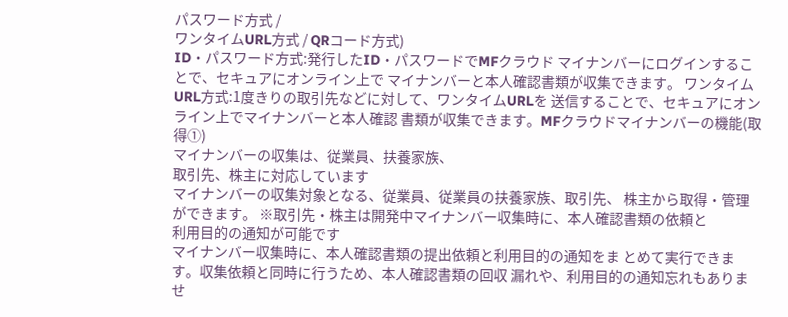パスワード方式 /
ワンタイムURL方式 / QRコード方式)
ID・パスワード方式:発行したID・パスワードでMFクラウド マイナンバーにログインすることで、セキュアにオンライン上で マイナンバーと本人確認書類が収集できます。 ワンタイムURL方式:1度きりの取引先などに対して、ワンタイムURLを 送信することで、セキュアにオンライン上でマイナンバーと本人確認 書類が収集できます。MFクラウドマイナンバーの機能(取得①)
マイナンバーの収集は、従業員、扶養家族、
取引先、株主に対応しています
マイナンバーの収集対象となる、従業員、従業員の扶養家族、取引先、 株主から取得・管理ができます。 ※取引先・株主は開発中マイナンバー収集時に、本人確認書類の依頼と
利用目的の通知が可能です
マイナンバー収集時に、本人確認書類の提出依頼と利用目的の通知をま とめて実行できます。収集依頼と同時に行うため、本人確認書類の回収 漏れや、利用目的の通知忘れもありませ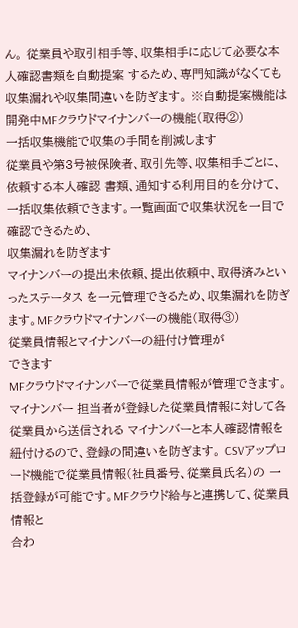ん。 従業員や取引相手等、収集相手に応じて必要な本人確認書類を自動提案 するため、専門知識がなくても収集漏れや収集間違いを防ぎます。 ※自動提案機能は開発中MFクラウドマイナンバーの機能(取得②)
一括収集機能で収集の手間を削減します
従業員や第3号被保険者、取引先等、収集相手ごとに、依頼する本人確認 書類、通知する利用目的を分けて、一括収集依頼できます。一覧画面で収集状況を一目で確認できるため、
収集漏れを防ぎます
マイナンバーの提出未依頼、提出依頼中、取得済みといったステータス を一元管理できるため、収集漏れを防ぎます。MFクラウドマイナンバーの機能(取得③)
従業員情報とマイナンバーの紐付け管理が
できます
MFクラウドマイナンバーで従業員情報が管理できます。マイナンバー 担当者が登録した従業員情報に対して各従業員から送信される マイナンバーと本人確認情報を紐付けるので、登録の間違いを防ぎます。 CSVアップロード機能で従業員情報(社員番号、従業員氏名)の 一括登録が可能です。MFクラウド給与と連携して、従業員情報と
合わ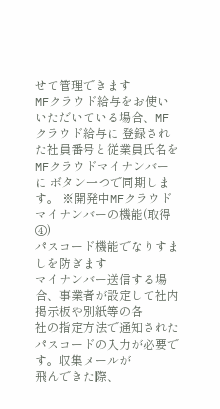せて管理できます
MFクラウド給与をお使いいただいている場合、MFクラウド給与に 登録された社員番号と従業員氏名をMFクラウドマイナンバーに ボタン一つで同期します。 ※開発中MFクラウドマイナンバーの機能(取得④)
パスコード機能でなりすましを防ぎます
マイナンバー送信する場合、事業者が設定して社内掲示板や別紙等の各
社の指定方法で通知されたパスコードの入力が必要です。収集メールが
飛んできた際、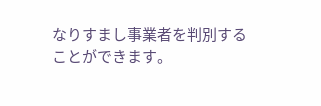なりすまし事業者を判別することができます。